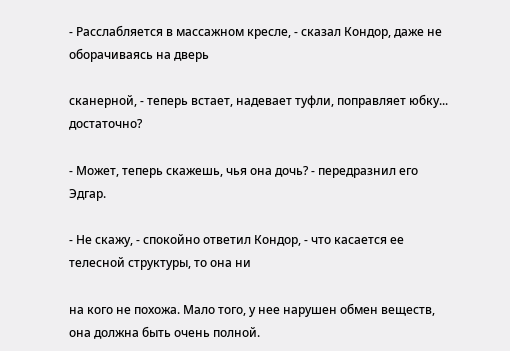- Расслабляется в массажном кресле, - сказал Кондор, даже не оборачиваясь на дверь

сканерной, - теперь встает, надевает туфли, поправляет юбку... достаточно?

- Может, теперь скажешь, чья она дочь? - передразнил его Эдгар.

- Не скажу, - спокойно ответил Кондор, - что касается ее телесной структуры, то она ни

на кого не похожа. Мало того, у нее нарушен обмен веществ, она должна быть очень полной.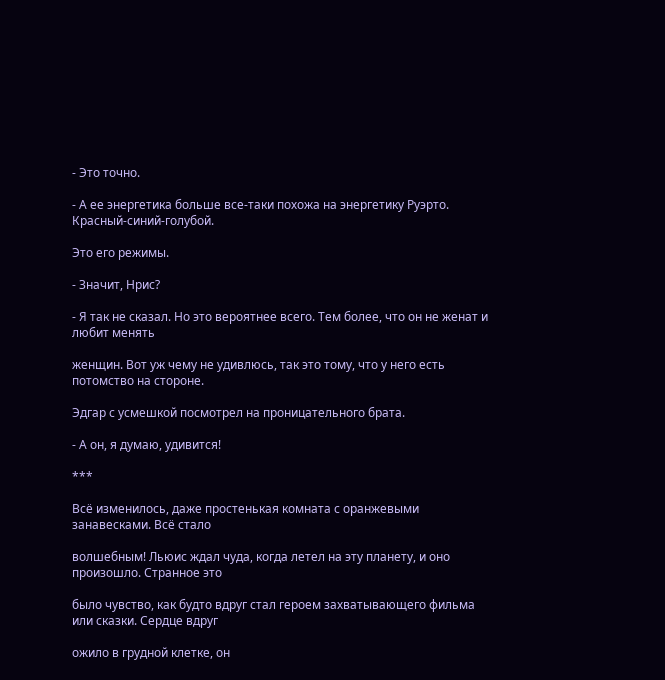- Это точно.

- А ее энергетика больше все-таки похожа на энергетику Руэрто. Красный-синий-голубой.

Это его режимы.

- Значит, Нрис?

- Я так не сказал. Но это вероятнее всего. Тем более, что он не женат и любит менять

женщин. Вот уж чему не удивлюсь, так это тому, что у него есть потомство на стороне.

Эдгар с усмешкой посмотрел на проницательного брата.

- А он, я думаю, удивится!

***

Всё изменилось, даже простенькая комната с оранжевыми занавесками. Всё стало

волшебным! Льюис ждал чуда, когда летел на эту планету, и оно произошло. Странное это

было чувство, как будто вдруг стал героем захватывающего фильма или сказки. Сердце вдруг

ожило в грудной клетке, он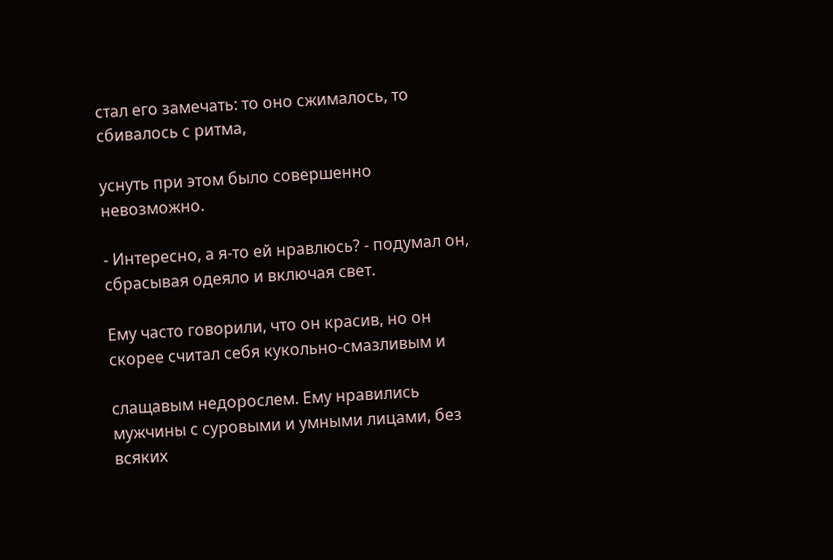стал его замечать: то оно сжималось, то сбивалось с ритма,

уснуть при этом было совершенно невозможно.

- Интересно, а я-то ей нравлюсь? - подумал он, сбрасывая одеяло и включая свет.

Ему часто говорили, что он красив, но он скорее считал себя кукольно-смазливым и

слащавым недорослем. Ему нравились мужчины с суровыми и умными лицами, без всяких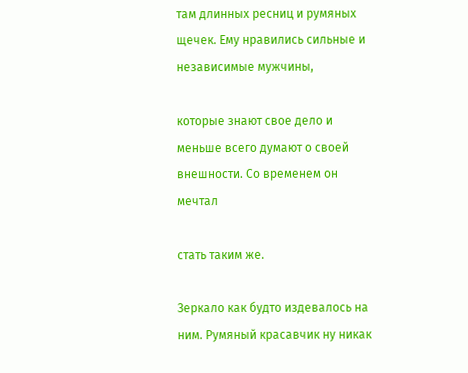там длинных ресниц и румяных щечек. Ему нравились сильные и независимые мужчины,

которые знают свое дело и меньше всего думают о своей внешности. Со временем он мечтал

стать таким же.

Зеркало как будто издевалось на ним. Румяный красавчик ну никак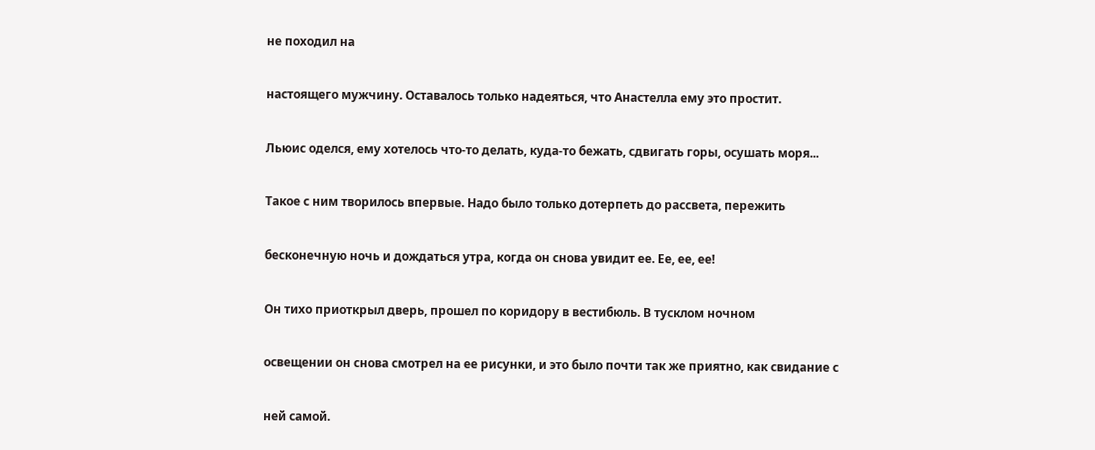не походил на

настоящего мужчину. Оставалось только надеяться, что Анастелла ему это простит.

Льюис оделся, ему хотелось что-то делать, куда-то бежать, сдвигать горы, осушать моря...

Такое с ним творилось впервые. Надо было только дотерпеть до рассвета, пережить

бесконечную ночь и дождаться утра, когда он снова увидит ее. Ее, ее, ее!

Он тихо приоткрыл дверь, прошел по коридору в вестибюль. В тусклом ночном

освещении он снова смотрел на ее рисунки, и это было почти так же приятно, как свидание с

ней самой.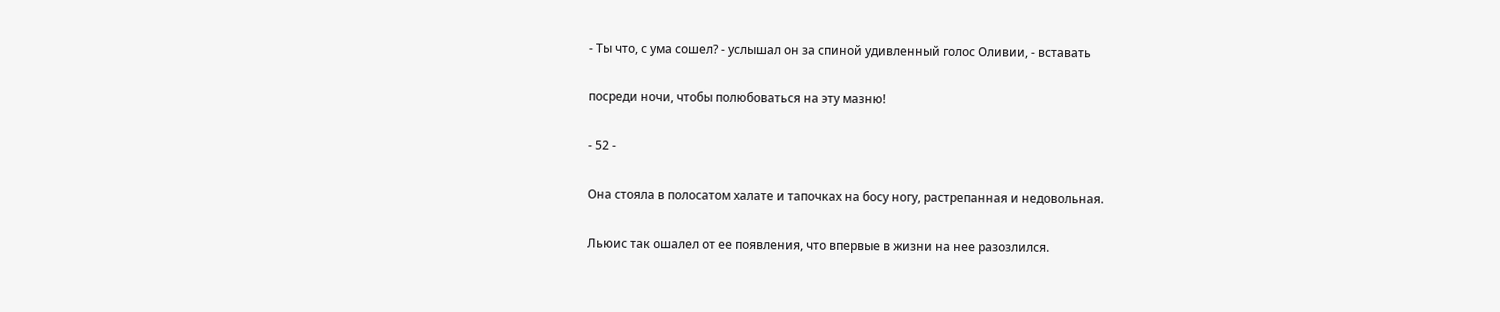- Ты что, с ума сошел? - услышал он за спиной удивленный голос Оливии, - вставать

посреди ночи, чтобы полюбоваться на эту мазню!

- 52 -

Она стояла в полосатом халате и тапочках на босу ногу, растрепанная и недовольная.

Льюис так ошалел от ее появления, что впервые в жизни на нее разозлился.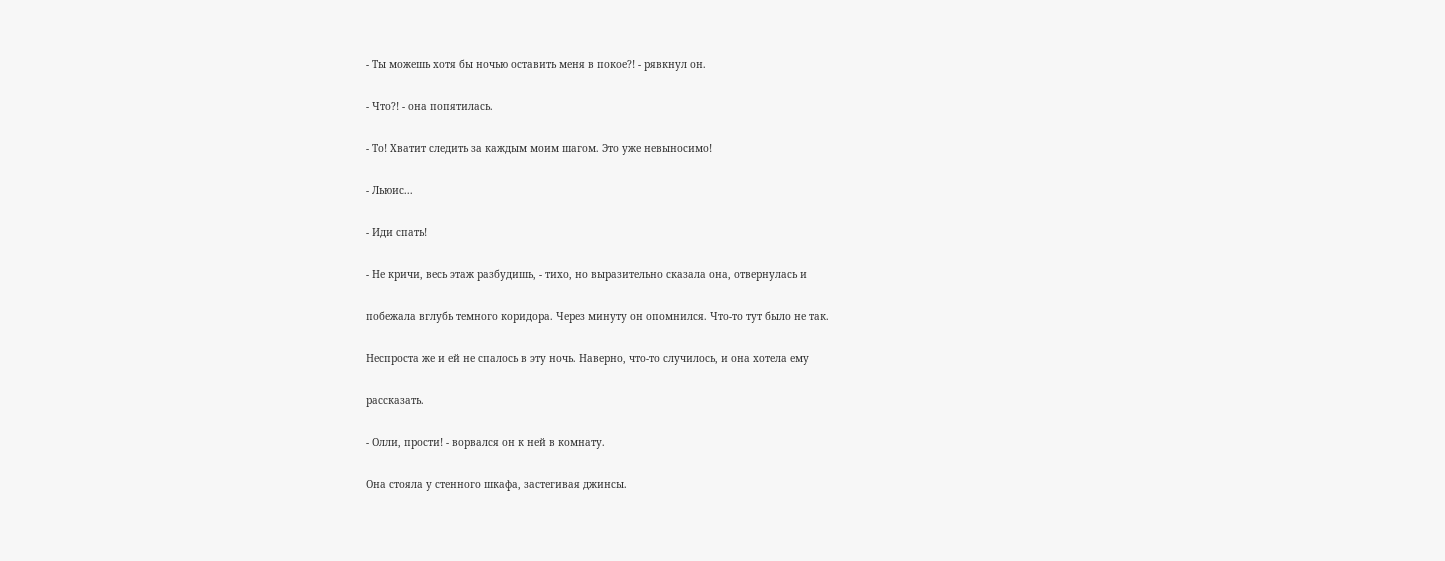- Ты можешь хотя бы ночью оставить меня в покое?! - рявкнул он.

- Что?! - она попятилась.

- То! Хватит следить за каждым моим шагом. Это уже невыносимо!

- Льюис...

- Иди спать!

- Не кричи, весь этаж разбудишь, - тихо, но выразительно сказала она, отвернулась и

побежала вглубь темного коридора. Через минуту он опомнился. Что-то тут было не так.

Неспроста же и ей не спалось в эту ночь. Наверно, что-то случилось, и она хотела ему

рассказать.

- Олли, прости! - ворвался он к ней в комнату.

Она стояла у стенного шкафа, застегивая джинсы.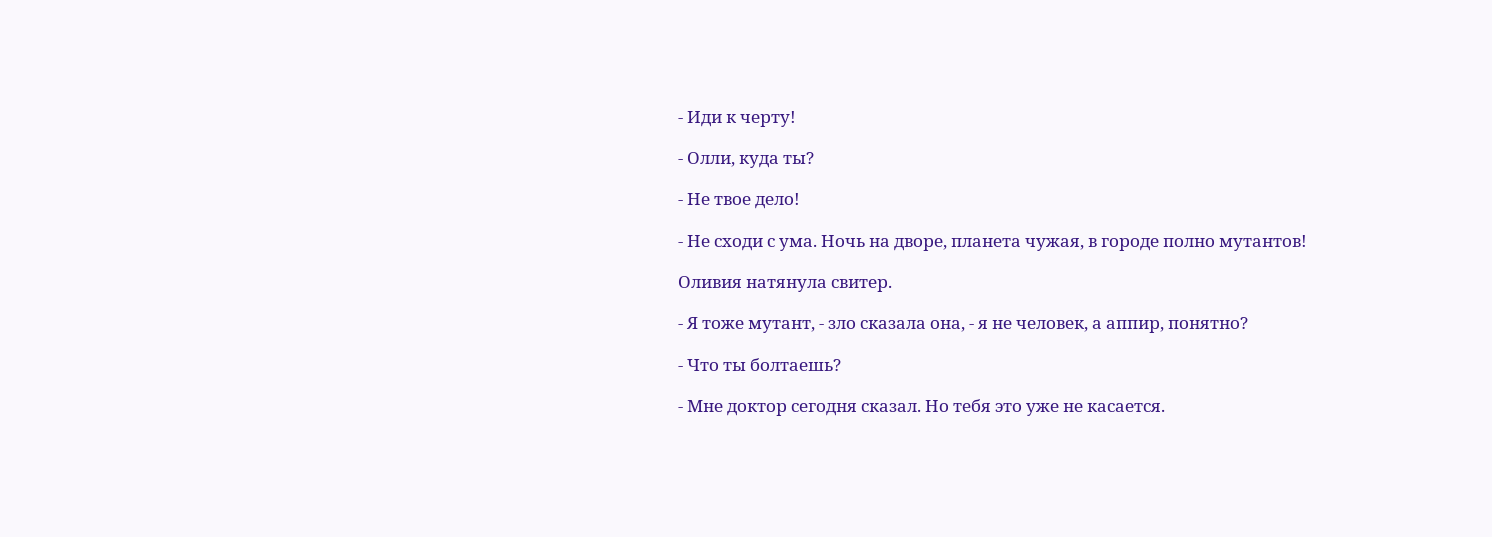- Иди к черту!

- Олли, куда ты?

- Не твое дело!

- Не сходи с ума. Ночь на дворе, планета чужая, в городе полно мутантов!

Оливия натянула свитер.

- Я тоже мутант, - зло сказала она, - я не человек, а аппир, понятно?

- Что ты болтаешь?

- Мне доктор сегодня сказал. Но тебя это уже не касается.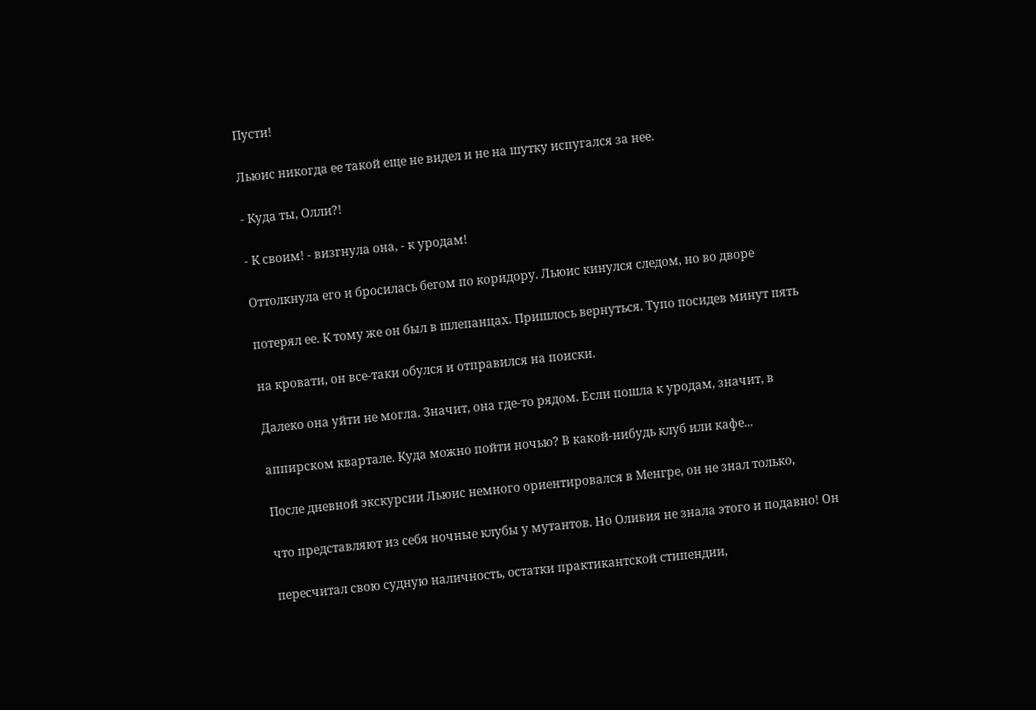Пусти!

Льюис никогда ее такой еще не видел и не на шутку испугался за нее.

- Куда ты, Олли?!

- К своим! - визгнула она, - к уродам!

Оттолкнула его и бросилась бегом по коридору. Льюис кинулся следом, но во дворе

потерял ее. К тому же он был в шлепанцах. Пришлось вернуться. Тупо посидев минут пять

на кровати, он все-таки обулся и отправился на поиски.

Далеко она уйти не могла. Значит, она где-то рядом. Если пошла к уродам, значит, в

аппирском квартале. Куда можно пойти ночью? В какой-нибудь клуб или кафе...

После дневной экскурсии Льюис немного ориентировался в Менгре, он не знал только,

что представляют из себя ночные клубы у мутантов. Но Оливия не знала этого и подавно! Он

пересчитал свою судную наличность, остатки практикантской стипендии,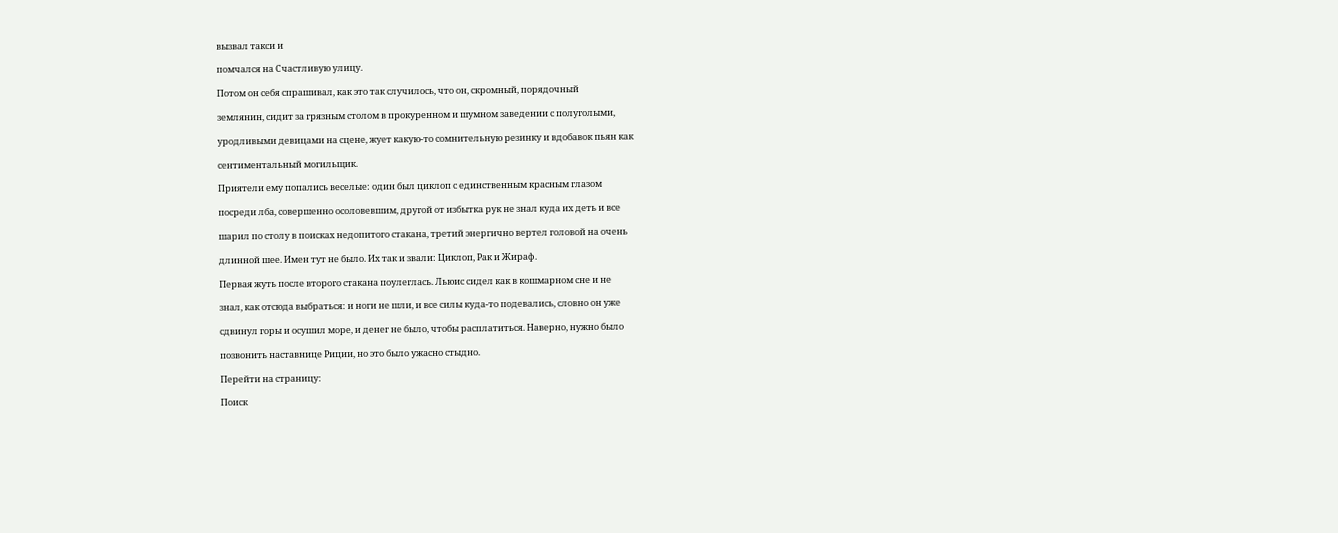вызвал такси и

помчался на Счастливую улицу.

Потом он себя спрашивал, как это так случилось, что он, скромный, порядочный

землянин, сидит за грязным столом в прокуренном и шумном заведении с полуголыми,

уродливыми девицами на сцене, жует какую-то сомнительную резинку и вдобавок пьян как

сентиментальный могильщик.

Приятели ему попались веселые: один был циклоп с единственным красным глазом

посреди лба, совершенно осоловевшим, другой от избытка рук не знал куда их деть и все

шарил по столу в поисках недопитого стакана, третий энергично вертел головой на очень

длинной шее. Имен тут не было. Их так и звали: Циклоп, Рак и Жираф.

Первая жуть после второго стакана поулеглась. Льюис сидел как в кошмарном сне и не

знал, как отсюда выбраться: и ноги не шли, и все силы куда-то подевались, словно он уже

сдвинул горы и осушил море, и денег не было, чтобы расплатиться. Наверно, нужно было

позвонить наставнице Риции, но это было ужасно стыдно.

Перейти на страницу:

Поиск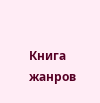Книга жанров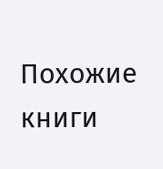Похожие книги